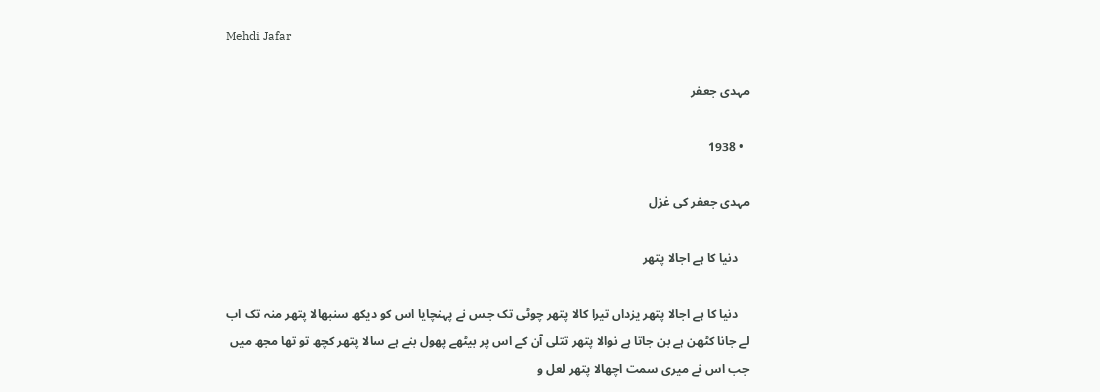Mehdi Jafar

مہدی جعفر

  • 1938

مہدی جعفر کی غزل

    دنیا کا ہے اجالا پتھر

    دنیا کا ہے اجالا پتھر یزداں تیرا کالا پتھر چوٹی تک جس نے پہنچایا اس کو دیکھ سنبھالا پتھر منہ تک اب لے جانا کٹھن ہے بن جاتا ہے نوالا پتھر تتلی آن کے اس پر بیٹھے پھول بنے ہے سالا پتھر کچھ تو تھا مجھ میں جب اس نے میری سمت اچھالا پتھر لعل و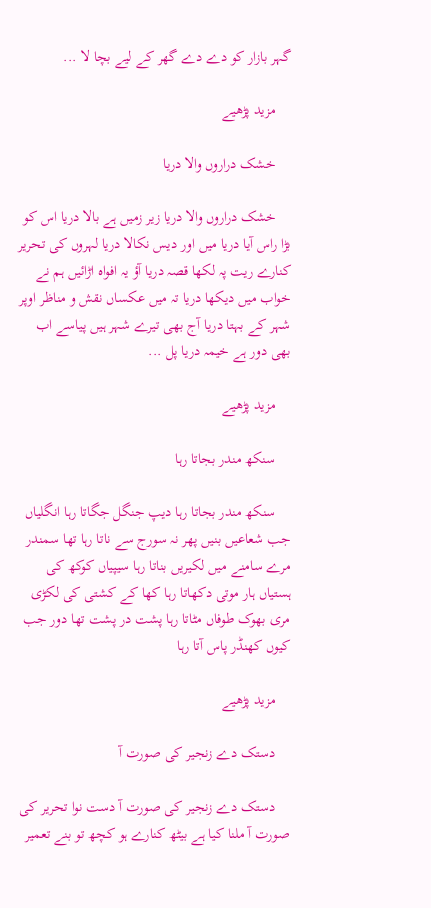گہر بازار کو دے دے گھر کے لیے بچا لا ...

    مزید پڑھیے

    خشک دراروں والا دریا

    خشک دراروں والا دریا زیر زمیں ہے بالا دریا اس کو بڑا راس آیا دریا میں اور دیس نکالا دریا لہروں کی تحریر کنارے ریت پہ لکھا قصہ دریا آؤ یہ افواہ اڑائیں ہم نے خواب میں دیکھا دریا تہ میں عکساں نقش و مناظر اوپر شہر کے بہتا دریا آج بھی تیرے شہر ہیں پیاسے اب بھی دور ہے خیمہ دریا پل ...

    مزید پڑھیے

    سنکھ مندر بجاتا رہا

    سنکھ مندر بجاتا رہا دیپ جنگل جگاتا رہا انگلیاں جب شعاعیں بنیں پھر نہ سورج سے ناتا رہا تھا سمندر مرے سامنے میں لکیریں بناتا رہا سیپیاں کوکھ کی ہستیاں ہار موتی دکھاتا رہا کھا کے کشتی کی لکڑی مری بھوک طوفاں مٹاتا رہا پشت در پشت تھا دور جب کیوں کھنڈر پاس آتا رہا

    مزید پڑھیے

    دستک دے زنجیر کی صورت آ

    دستک دے زنجیر کی صورت آ دست نوا تحریر کی صورت آ ملنا کیا ہے بیٹھ کنارے ہو کچھ تو بنے تعمیر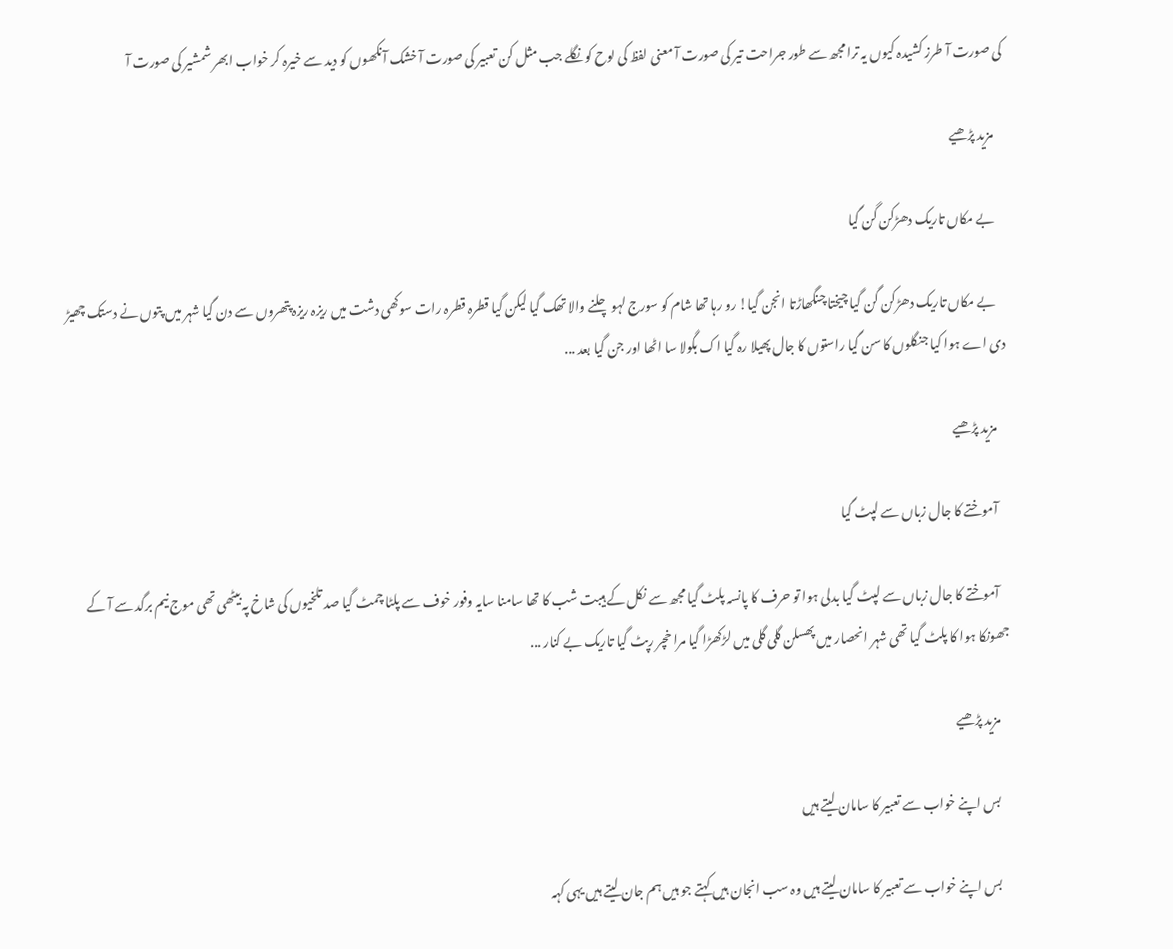کی صورت آ طرز کشیدہ کیوں یہ ترا مجھ سے طور جراحت تیر کی صورت آ معنی لفظ کی لوح کو نگلے جب مثل کن تعبیر کی صورت آ خشک آنکھوں کو دید سے خیرہ کر خواب ابھر شمشیر کی صورت آ

    مزید پڑھیے

    بے مکاں تاریک دھڑکن گن گیا

    بے مکاں تاریک دھڑکن گن گیا چیختا چنگھاڑتا انجن گیا! رو رہا تھا شام کو سورج لہو چلنے والا تھک گیا لیکن گیا قطرہ قطرہ رات سوکھی دشت میں ریزہ ریزہ پتھروں سے دن گیا شہر میں پتوں نے دستک چھیڑ دی اے ہوا کیا جنگلوں کا سن گیا راستوں کا جال پھیلا رہ گیا اک بگولا سا اٹھا اور جن گیا بعد ...

    مزید پڑھیے

    آموختے کا جال زباں سے لپٹ گیا

    آموختے کا جال زباں سے لپٹ گیا بدلی ہوا تو حرف کا پانسہ پلٹ گیا مجھ سے نکل کے ہیبت شب کا تھا سامنا سایہ وفور خوف سے پلٹا چمٹ گیا صد تلخیوں کی شاخ پہ بیٹھی تھی موج نیم برگد سے آ کے جھونکا ہوا کا پلٹ گیا تھی شہر انحصار میں پھسلن گلی گلی میں لڑکھڑا گیا مرا خچر رپٹ گیا تاریک بے کنار ...

    مزید پڑھیے

    بس اپنے خواب سے تعبیر کا سامان لیتے ہیں

    بس اپنے خواب سے تعبیر کا سامان لیتے ہیں وہ سب انجان ہیں کہتے جو ہیں ہم جان لیتے ہیں یہی کہہ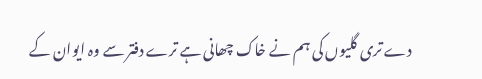دے تری گلیوں کی ہم نے خاک چھانی ہے ترے دفتر سے وہ ایوان کے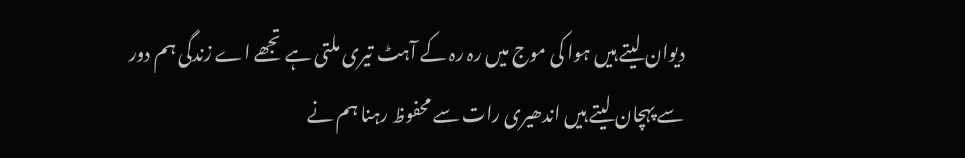دیوان لیتے ہیں ہوا کی موج میں رہ رہ کے آہٹ تیری ملتی ہے تجھے اے زندگی ہم دور سے پہچان لیتے ہیں اندھیری رات سے محفوظ رہنا ہم نے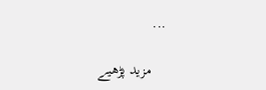...

    مزید پڑھیے